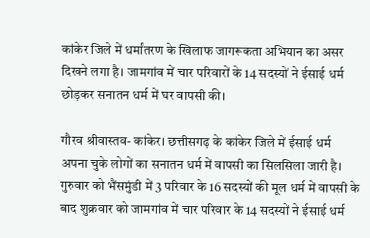कांकेर जिले में धर्मांतरण के खिलाफ जागरूकता अभियान का असर दिखने लगा है। जामगांव में चार परिवारों के 14 सदस्यों ने ईसाई धर्म छोड़कर सनातन धर्म में घर वापसी की।

गौरव श्रीवास्तव- कांकेर। छत्तीसगढ़ के कांकेर जिले में ईसाई धर्म अपना चुके लोगों का सनातन धर्म में वापसी का सिलसिला जारी है। गुरुवार को भैंसमुंडी में 3 परिवार के 16 सदस्यों की मूल धर्म में वापसी के बाद शुक्रवार को जामगांव में चार परिवार के 14 सदस्यों ने ईसाई धर्म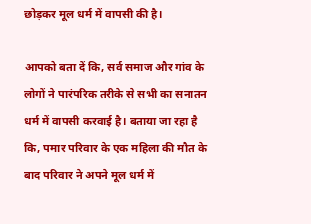छोड़कर मूल धर्म में वापसी की है।

आपको बता दें कि, सर्व समाज और गांव के लोगों ने पारंपरिक तरीके से सभी का सनातन धर्म में वापसी करवाई है। बताया जा रहा है कि, पमार परिवार के एक महिला की मौत के बाद परिवार ने अपने मूल धर्म में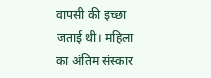वापसी की इच्छा जताई थी। महिला का अंतिम संस्कार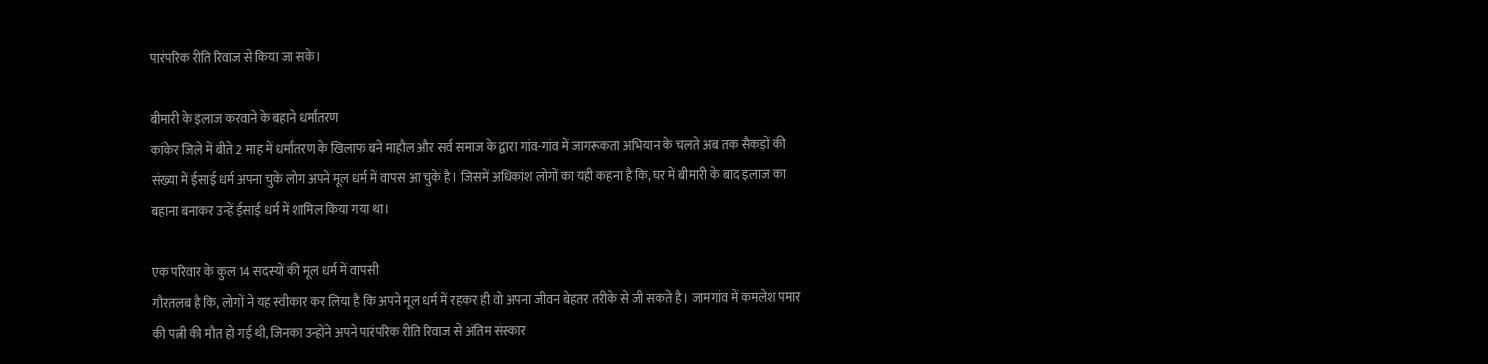पारंपरिक रीति रिवाज से किया जा सके।

बीमारी के इलाज करवाने के बहाने धर्मांतरण
कांकेर जिले में बीते 2 माह में धर्मांतरण के खिलाफ बने माहौल और सर्व समाज के द्वारा गांव-गांव में जागरूकता अभियान के चलते अब तक सैकड़ों की संख्या में ईसाई धर्म अपना चुके लोग अपने मूल धर्म में वापस आ चुके है। जिसमें अधिकांश लोगों का यही कहना है कि, घर में बीमारी के बाद इलाज का बहाना बनाकर उन्हें ईसाई धर्म में शामिल किया गया था।

एक परिवार के कुल 14 सदस्यों की मूल धर्म में वापसी
गौरतलब है कि, लोगों ने यह स्वीकार कर लिया है कि अपने मूल धर्म में रहकर ही वो अपना जीवन बेहतर तरीके से जी सकते है। जामगांव में कमलेश पमार की पत्नी की मौत हो गई थी, जिनका उन्होंने अपने पारंपरिक रीति रिवाज से अंतिम संस्कार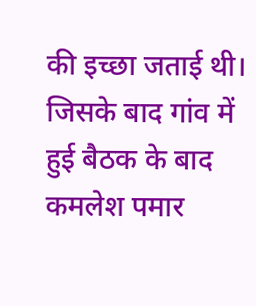की इच्छा जताई थी। जिसके बाद गांव में हुई बैठक के बाद कमलेश पमार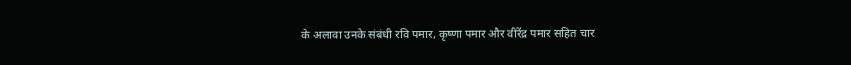के अलावा उनके संबंधी रवि पमार, कृष्णा पमार और वीरेंद्र पमार सहित चार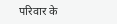परिवार के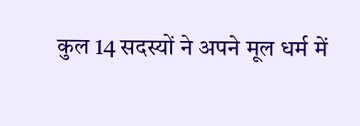कुल 14 सदस्यों ने अपने मूल धर्म में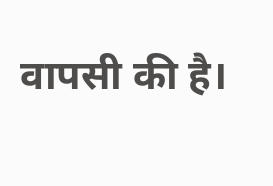वापसी की है।